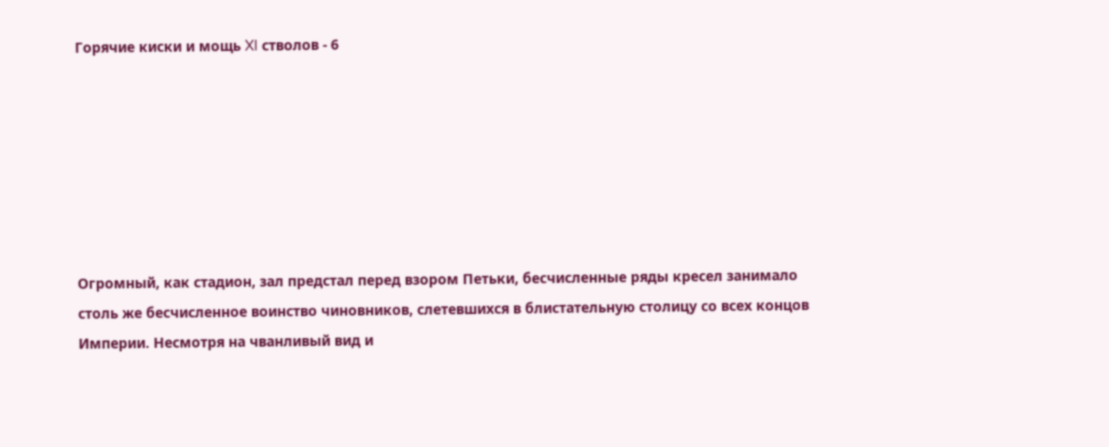Горячие киски и мощь XI стволов - 6







Огромный, как стадион, зал предстал перед взором Петьки, бесчисленные ряды кресел занимало столь же бесчисленное воинство чиновников, слетевшихся в блистательную столицу со всех концов Империи. Несмотря на чванливый вид и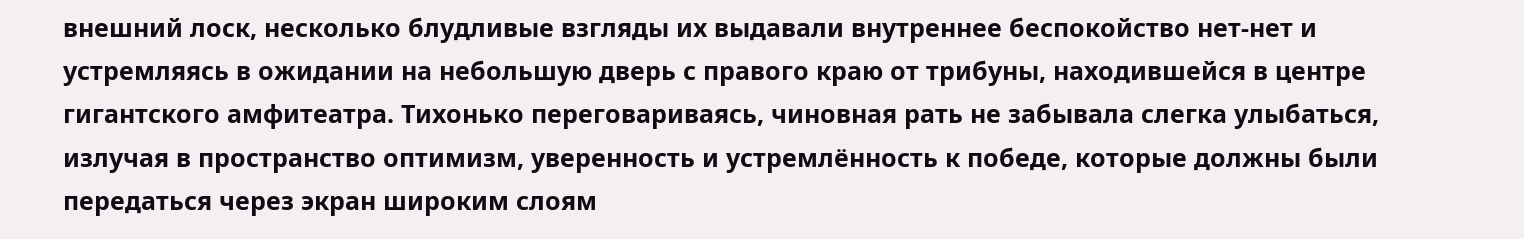внешний лоск, несколько блудливые взгляды их выдавали внутреннее беспокойство нет-нет и устремляясь в ожидании на небольшую дверь с правого краю от трибуны, находившейся в центре гигантского амфитеатра. Тихонько переговариваясь, чиновная рать не забывала слегка улыбаться, излучая в пространство оптимизм, уверенность и устремлённость к победе, которые должны были передаться через экран широким слоям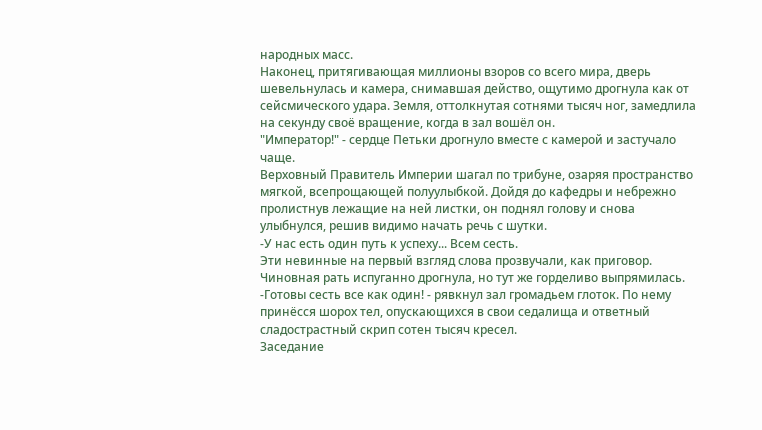народных масс.
Наконец, притягивающая миллионы взоров со всего мира, дверь шевельнулась и камера, снимавшая действо, ощутимо дрогнула как от сейсмического удара. Земля, оттолкнутая сотнями тысяч ног, замедлила на секунду своё вращение, когда в зал вошёл он.
"Император!" - сердце Петьки дрогнуло вместе с камерой и застучало чаще.
Верховный Правитель Империи шагал по трибуне, озаряя пространство мягкой, всепрощающей полуулыбкой. Дойдя до кафедры и небрежно пролистнув лежащие на ней листки, он поднял голову и снова улыбнулся, решив видимо начать речь с шутки.
-У нас есть один путь к успеху... Всем сесть.
Эти невинные на первый взгляд слова прозвучали, как приговор. Чиновная рать испуганно дрогнула, но тут же горделиво выпрямилась.
-Готовы сесть все как один! - рявкнул зал громадьем глоток. По нему принёсся шорох тел, опускающихся в свои седалища и ответный сладострастный скрип сотен тысяч кресел.
Заседание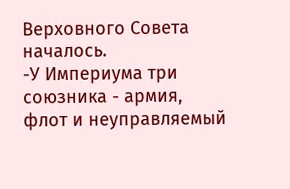Верховного Совета началось.
-У Империума три союзника - армия, флот и неуправляемый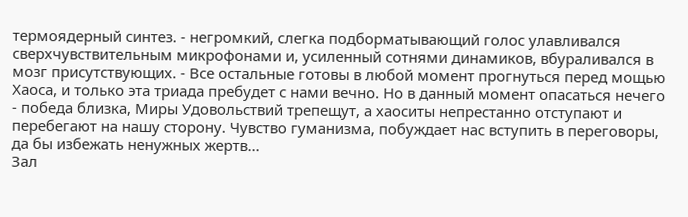термоядерный синтез. - негромкий, слегка подборматывающий голос улавливался сверхчувствительным микрофонами и, усиленный сотнями динамиков, вбураливался в мозг присутствующих. - Все остальные готовы в любой момент прогнуться перед мощью Хаоса, и только эта триада пребудет с нами вечно. Но в данный момент опасаться нечего - победа близка, Миры Удовольствий трепещут, а хаоситы непрестанно отступают и перебегают на нашу сторону. Чувство гуманизма, побуждает нас вступить в переговоры, да бы избежать ненужных жертв...
Зал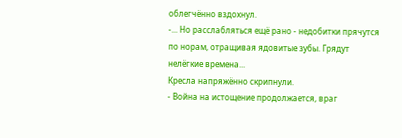облегчённо вздохнул.
-... Но расслабляться ещё рано - недобитки прячутся по норам, отращивая ядовитые зубы. Грядут нелёгкие времена...
Кресла напряжённо скрипнули.
- Война на истощение продолжается, враг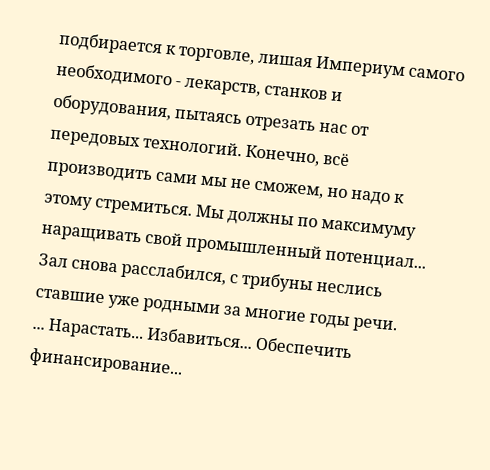подбирается к торговле, лишая Империум самого необходимого - лекарств, станков и оборудования, пытаясь отрезать нас от передовых технологий. Конечно, всë производить сами мы не сможем, но надо к этому стремиться. Мы должны по максимуму наращивать свой промышленный потенциал...
Зал снова расслабился, с трибуны неслись ставшие уже родными за многие годы речи.
... Нарастать... Избавиться... Обеспечить финансирование...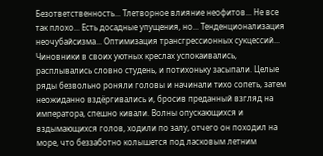Безответственность... Тлетворное влияние неофитов... Не все так плохо... Есть досадные упущения, но... Тенденционализация неочубайсизма... Оптимизация трансгрессионных сукцессий...
Чиновники в своих уютных креслах успокаивались, расплывались словно студень, и потихоньку засыпали. Целые ряды безвольно роняли головы и начинали тихо сопеть, затем неожиданно вздёргивались и, бросив преданный взгляд на императора, спешно кивали. Волны опускающихся и вздымающихся голов, ходили по залу, отчего он походил на море, что беззаботно колышется под ласковым летним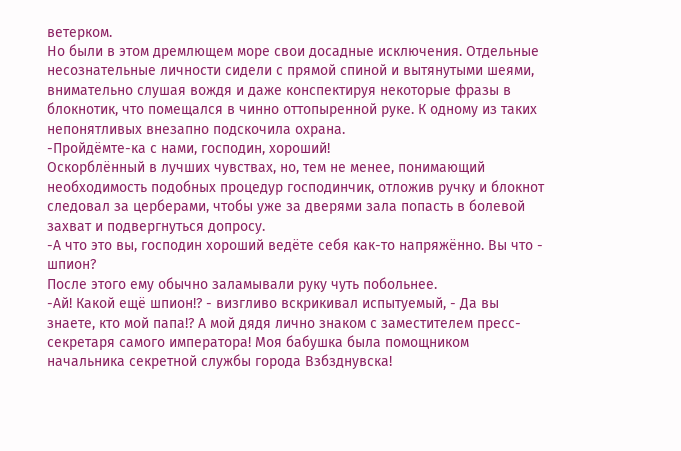ветерком.
Но были в этом дремлющем море свои досадные исключения. Отдельные несознательные личности сидели с прямой спиной и вытянутыми шеями, внимательно слушая вождя и даже конспектируя некоторые фразы в блокнотик, что помещался в чинно оттопыренной руке. К одному из таких непонятливых внезапно подскочила охрана.
-Пройдёмте-ка с нами, господин, хороший!
Оскорблённый в лучших чувствах, но, тем не менее, понимающий необходимость подобных процедур господинчик, отложив ручку и блокнот следовал за церберами, чтобы уже за дверями зала попасть в болевой захват и подвергнуться допросу.
-А что это вы, господин хороший ведёте себя как-то напряжённо. Вы что - шпион?
После этого ему обычно заламывали руку чуть побольнее.
-Ай! Какой ещё шпион!? - визгливо вскрикивал испытуемый, - Да вы знаете, кто мой папа!? А мой дядя лично знаком с заместителем пресс-секретаря самого императора! Моя бабушка была помощником начальника секретной службы города Взбзднувска!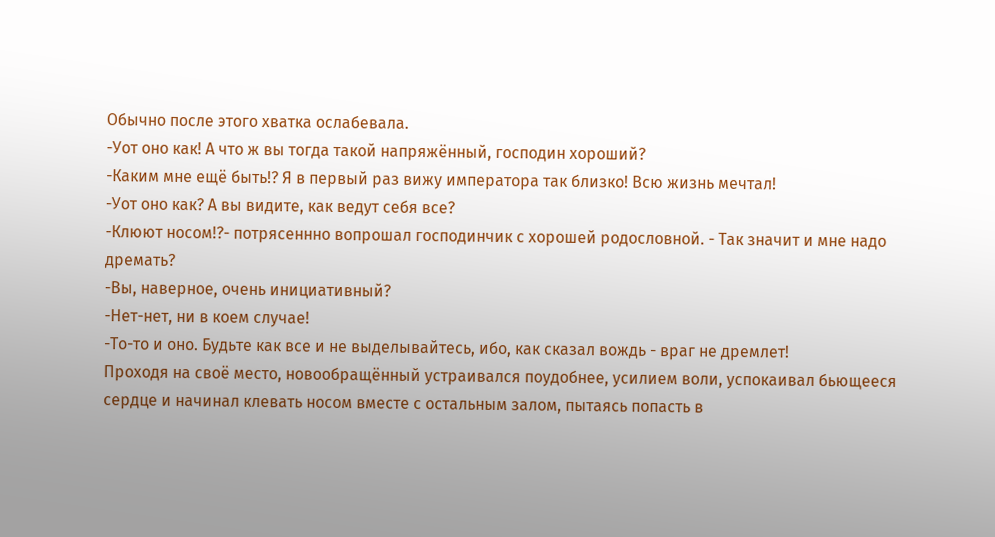Обычно после этого хватка ослабевала.
-Уот оно как! А что ж вы тогда такой напряжённый, господин хороший?
-Каким мне ещё быть!? Я в первый раз вижу императора так близко! Всю жизнь мечтал!
-Уот оно как? А вы видите, как ведут себя все?
-Клюют носом!?- потрясеннно вопрошал господинчик с хорошей родословной. - Так значит и мне надо дремать?
-Вы, наверное, очень инициативный?
-Нет-нет, ни в коем случае!
-То-то и оно. Будьте как все и не выделывайтесь, ибо, как сказал вождь - враг не дремлет!
Проходя на своё место, новообращённый устраивался поудобнее, усилием воли, успокаивал бьющееся сердце и начинал клевать носом вместе с остальным залом, пытаясь попасть в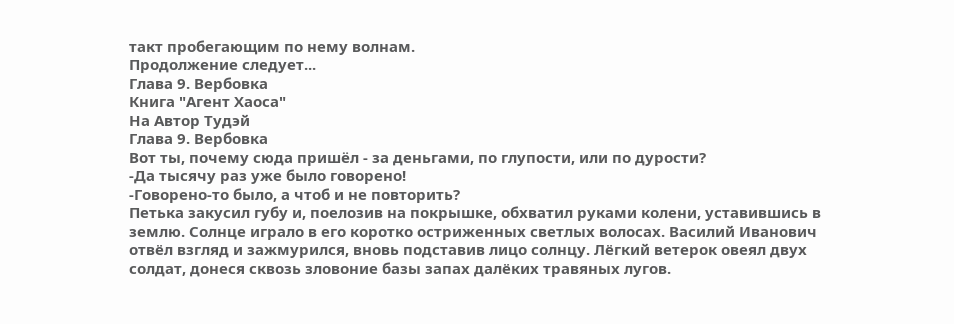такт пробегающим по нему волнам.
Продолжение следует...
Глава 9. Вербовка
Книга "Агент Хаоса"
На Автор Тудэй
Глава 9. Вербовка
Вот ты, почему сюда пришëл - за деньгами, по глупости, или по дурости?
-Да тысячу раз уже было говорено!
-Говорено-то было, а чтоб и не повторить?
Петька закусил губу и, поелозив на покрышке, обхватил руками колени, уставившись в землю. Солнце играло в его коротко остриженных светлых волосах. Василий Иванович отвёл взгляд и зажмурился, вновь подставив лицо солнцу. Лёгкий ветерок овеял двух солдат, донеся сквозь зловоние базы запах далёких травяных лугов.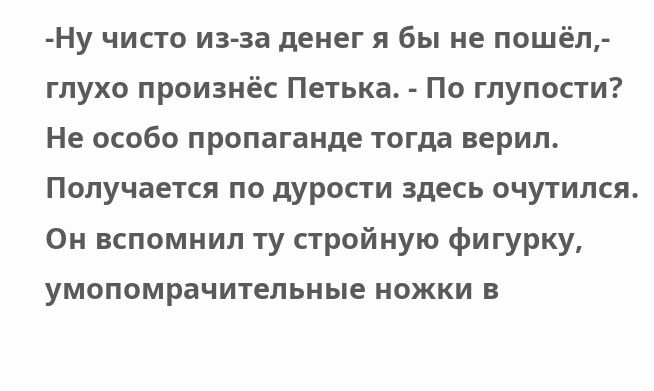-Ну чисто из-за денег я бы не пошёл,- глухо произнёс Петька. - По глупости? Не особо пропаганде тогда верил. Получается по дурости здесь очутился.
Он вспомнил ту стройную фигурку, умопомрачительные ножки в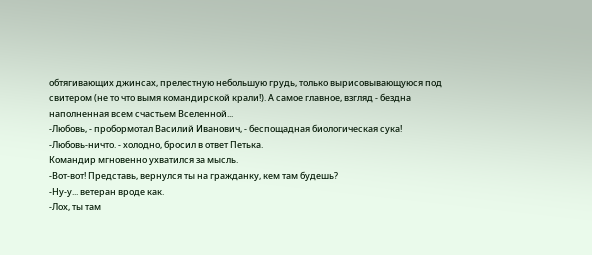обтягивающих джинсах, прелестную небольшую грудь, только вырисовывающуюся под свитером (не то что вымя командирской крали!). А самое главное, взгляд - бездна наполненная всем счастьем Вселенной...
-Любовь, - пробормотал Василий Иванович, - беспощадная биологическая сука!
-Любовь-ничто. - холодно, бросил в ответ Петька.
Командир мгновенно ухватился за мысль.
-Вот-вот! Представь, вернулся ты на гражданку, кем там будешь?
-Ну-у... ветеран вроде как.
-Лох, ты там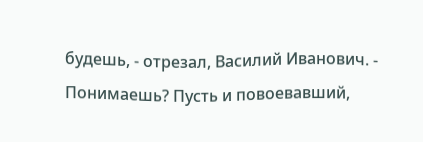будешь, - отрезал, Василий Иванович. - Понимаешь? Пусть и повоевавший,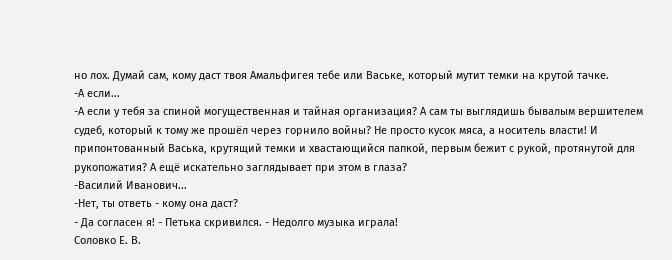но лох. Думай сам, кому даст твоя Амальфигея тебе или Ваське, который мутит темки на крутой тачке.
-А если...
-А если у тебя за спиной могущественная и тайная организация? А сам ты выглядишь бывалым вершителем судеб, который к тому же прошёл через горнило войны? Не просто кусок мяса, а носитель власти! И припонтованный Васька, крутящий темки и хвастающийся папкой, первым бежит с рукой, протянутой для рукопожатия? А ещё искательно заглядывает при этом в глаза?
-Василий Иванович...
-Нет, ты ответь - кому она даст?
- Да согласен я! - Петька скривился. - Недолго музыка играла!
Соловко Е. В.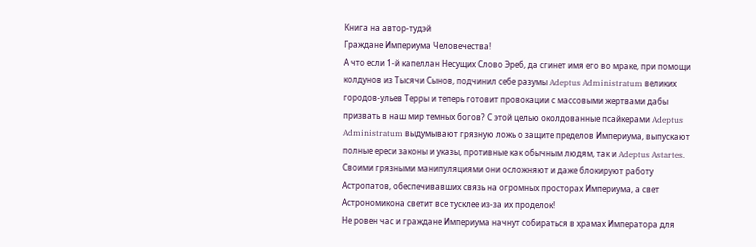Книга на автор-тудэй
Граждане Империума Человечества!
А что если 1-й капеллан Несущих Слово Эреб, да сгинет имя его во мраке, при помощи колдунов из Тысячи Сынов, подчинил себе разумы Adeptus Administratum великих городов-ульев Терры и теперь готовит провокации с массовыми жертвами дабы призвать в наш мир темных богов? С этой целью околдованные псайкерами Adeptus Administratum выдумывают грязную ложь о защите пределов Империума, выпускают полные ереси законы и указы, противные как обычным людям, так и Adeptus Astartes. Своими грязными манипуляциями они осложняют и даже блокируют работу Астропатов, обеспечивавших связь на огромных просторах Империума, а свет Астрономикона светит все тусклее из-за их проделок!
Не ровен час и граждане Империума начнут собираться в храмах Императора для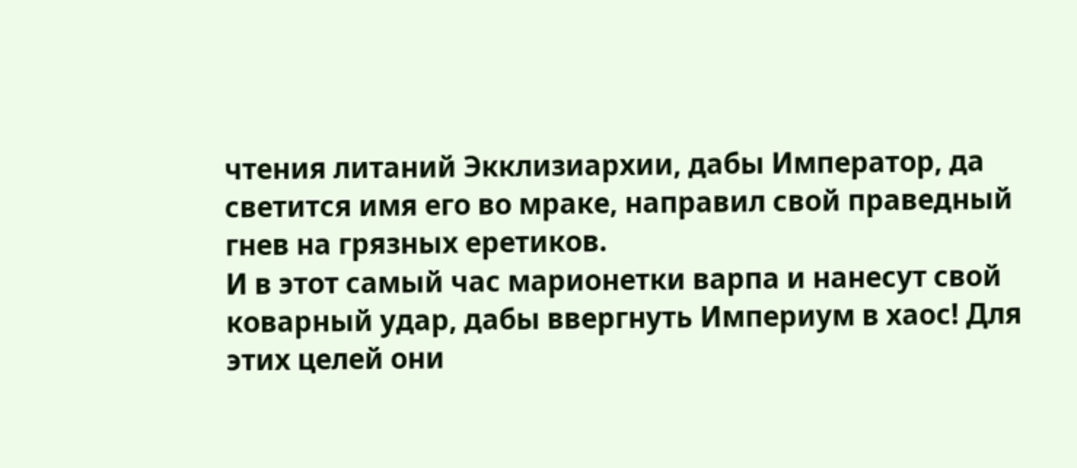чтения литаний Экклизиархии, дабы Император, да светится имя его во мраке, направил свой праведный гнев на грязных еретиков.
И в этот самый час марионетки варпа и нанесут свой коварный удар, дабы ввергнуть Империум в хаос! Для этих целей они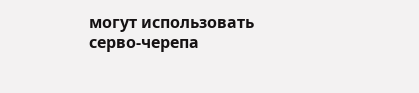могут использовать серво-черепа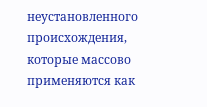неустановленного происхождения, которые массово применяются как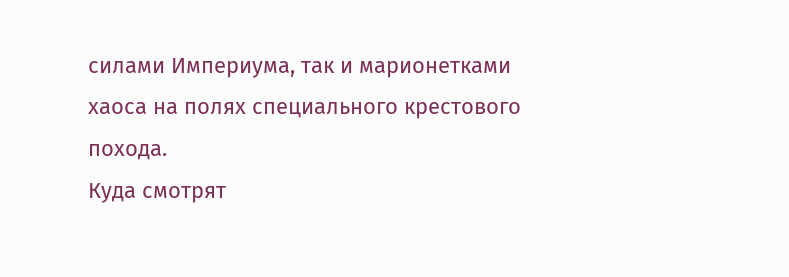силами Империума, так и марионетками хаоса на полях специального крестового похода.
Куда смотрят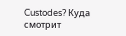Custodes? Куда смотрит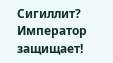Сигиллит?
Император защищает!